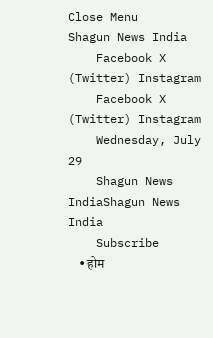Close Menu
Shagun News India
    Facebook X (Twitter) Instagram
    Facebook X (Twitter) Instagram
    Wednesday, July 29
    Shagun News IndiaShagun News India
    Subscribe
    • होम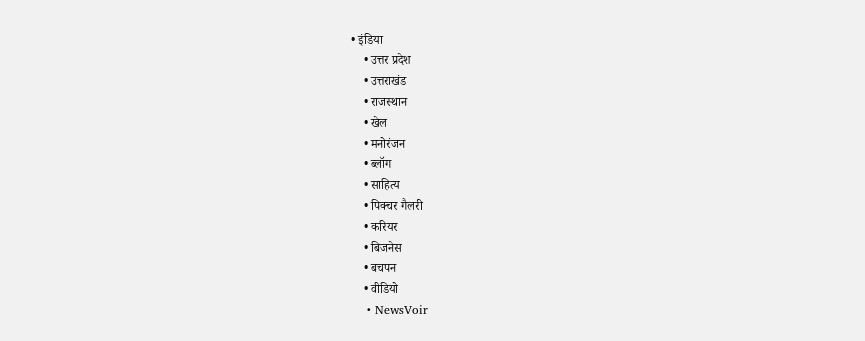• इंडिया
    • उत्तर प्रदेश
    • उत्तराखंड
    • राजस्थान
    • खेल
    • मनोरंजन
    • ब्लॉग
    • साहित्य
    • पिक्चर गैलरी
    • करियर
    • बिजनेस
    • बचपन
    • वीडियो
    • NewsVoir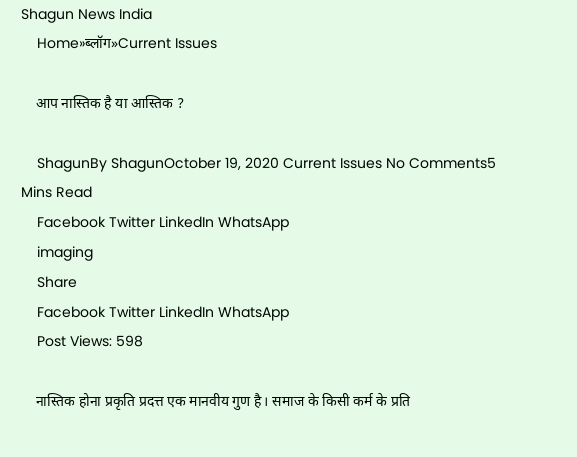Shagun News India
    Home»ब्लॉग»Current Issues

    आप नास्तिक है या आस्तिक ?

    ShagunBy ShagunOctober 19, 2020 Current Issues No Comments5 Mins Read
    Facebook Twitter LinkedIn WhatsApp
    imaging
    Share
    Facebook Twitter LinkedIn WhatsApp
    Post Views: 598

    नास्तिक होना प्रकृति प्रदत्त एक मानवीय गुण है। समाज के किसी कर्म के प्रति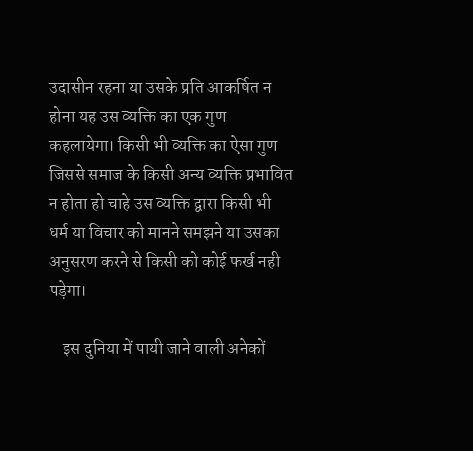उदासीन रहना या उसके प्रति आकर्षित न होना यह उस व्यक्ति का एक गुण कहलायेगा। किसी भी व्यक्ति का ऐसा गुण जिससे समाज के किसी अन्य व्यक्ति प्रभावित न होता हो चाहे उस व्यक्ति द्वारा किसी भी धर्म या विचार को मानने समझने या उसका अनुसरण करने से किसी को कोई फर्ख नही पड़ेगा।

    इस दुनिया में पायी जाने वाली अनेकों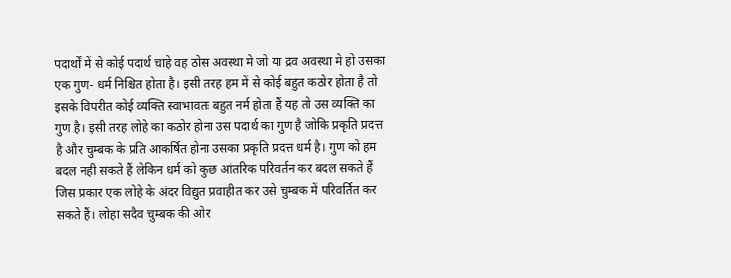पदार्थों में से कोई पदार्थ चाहे वह ठोस अवस्था मे जो या द्रव अवस्था मे हो उसका एक गुण- धर्म निश्चित होता है। इसी तरह हम में से कोई बहुत कठोर होता है तो इसके विपरीत कोई व्यक्ति स्वाभावतः बहुत नर्म होता हैं यह तो उस व्यक्ति का गुण है। इसी तरह लोहे का कठोर होना उस पदार्थ का गुण है जोकि प्रकृति प्रदत्त है और चुम्बक के प्रति आकर्षित होना उसका प्रकृति प्रदत्त धर्म है। गुण को हम बदल नही सकते हैं लेकिन धर्म को कुछ आंतरिक परिवर्तन कर बदल सकते हैं जिस प्रकार एक लोहे के अंदर विद्युत प्रवाहीत कर उसे चुम्बक में परिवर्तित कर सकते हैं। लोहा सदैव चुम्बक की ओर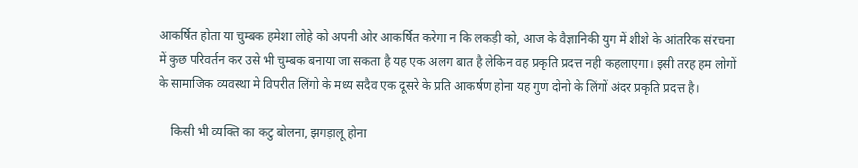आकर्षित होता या चुम्बक हमेशा लोहे को अपनी ओर आकर्षित करेगा न कि लकड़ी को, आज के वैज्ञानिकी युग में शीशे के आंतरिक संरचना में कुछ परिवर्तन कर उसे भी चुम्बक बनाया जा सकता है यह एक अलग बात है लेकिन वह प्रकृति प्रदत्त नही कहलाएगा। इसी तरह हम लोगों के सामाजिक व्यवस्था मे विपरीत लिंगो के मध्य सदैव एक दूसरे के प्रति आकर्षण होना यह गुण दोनो के लिंगों अंदर प्रकृति प्रदत्त है।

    किसी भी व्यक्ति का कटु बोलना, झगड़ालू होना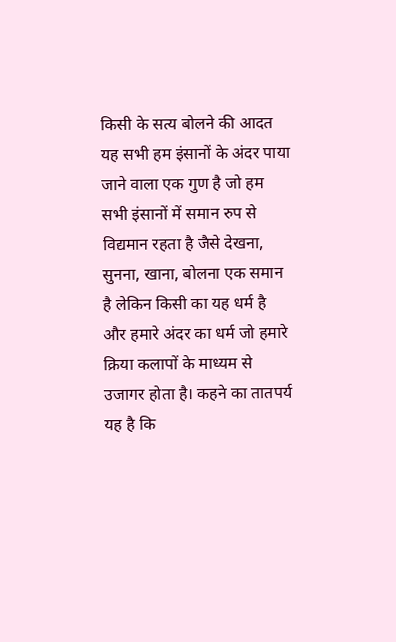किसी के सत्य बोलने की आदत यह सभी हम इंसानों के अंदर पाया जाने वाला एक गुण है जो हम सभी इंसानों में समान रुप से विद्यमान रहता है जैसे देखना, सुनना, खाना, बोलना एक समान है लेकिन किसी का यह धर्म है और हमारे अंदर का धर्म जो हमारे क्रिया कलापों के माध्यम से उजागर होता है। कहने का तातपर्य यह है कि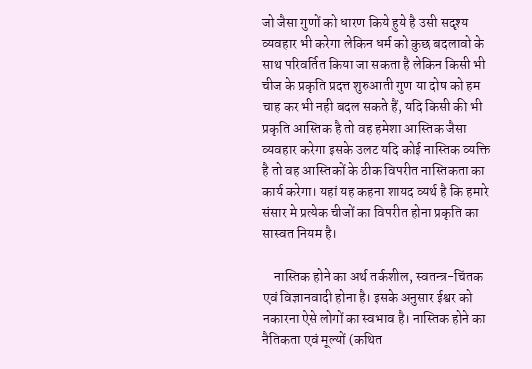जो जैसा गुणों को धारण किये हुये है उसी सदृश्य व्यवहार भी करेगा लेकिन धर्म को कुछ बदलावो के साथ परिवर्तित किया जा सकता है लेकिन किसी भी चीज के प्रकृति प्रदत्त शुरुआती गुण या दोष को हम चाह कर भी नही बदल सकते हैं, यदि किसी की भी प्रकृति आस्तिक है तो वह हमेशा आस्तिक जैसा व्यवहार करेगा इसके उलट यदि कोई नास्तिक व्यक्ति है तो वह आस्तिकों के ठीक विपरीत नास्तिकता का कार्य करेगा। यहां यह कहना शायद व्यर्थ है कि हमारे संसार मे प्रत्येक चीजों का विपरीत होना प्रकृति का सास्वत नियम है।

    नास्तिक होने का अर्थ तर्कशील, स्वतन्त्र-चिंतक एवं विज्ञानवादी होना है। इसके अनुसार ईश्वर को नकारना ऐसे लोगों का स्वभाव है। नास्तिक होने का नैतिकता एवं मूल्यों (कथित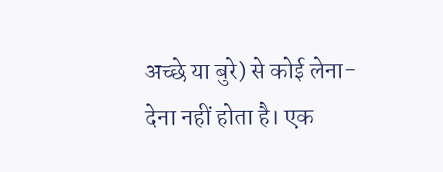अच्छे या बुरे) से कोई लेना-देना नहीं होता है। एक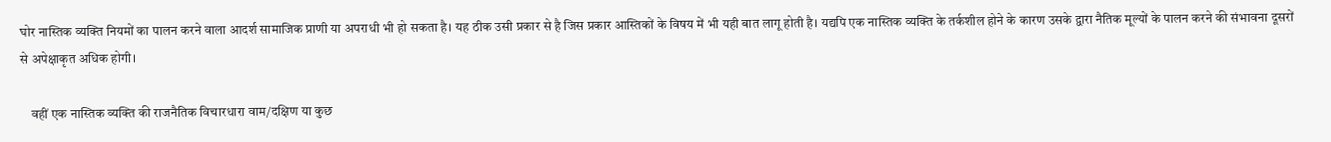घोर नास्तिक व्यक्ति नियमों का पालन करने वाला आदर्श सामाजिक प्राणी या अपराधी भी हो सकता है। यह ठीक उसी प्रकार से है जिस प्रकार आस्तिकों के विषय में भी यही बात लागू होती है। यद्यपि एक नास्तिक व्यक्ति के तर्कशील होने के कारण उसके द्वारा नैतिक मूल्यों के पालन करने की संभावना दूसरों से अपेक्षाकृत अधिक होगी।

    वहीं एक नास्तिक व्यक्ति की राजनैतिक विचारधारा वाम/दक्षिण या कुछ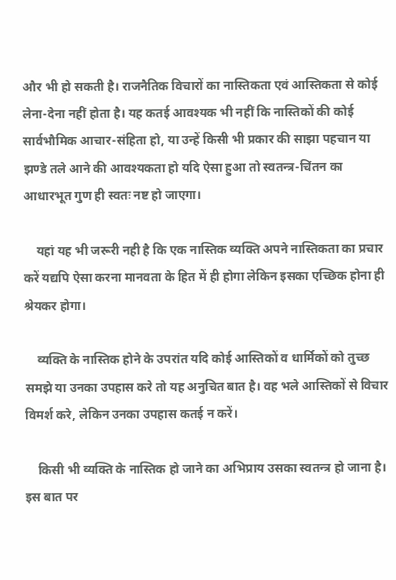और भी हो सकती है। राजनैतिक विचारों का नास्तिकता एवं आस्तिकता से कोई लेना-देना नहीं होता है। यह कतई आवश्यक भी नहीं कि नास्तिकों की कोई सार्वभौमिक आचार-संहिता हो, या उन्हें किसी भी प्रकार की साझा पहचान या झण्डे तले आने की आवश्यकता हो यदि ऐसा हुआ तो स्वतन्त्र-चिंतन का आधारभूत गुण ही स्वतः नष्ट हो जाएगा।

    यहां यह भी जरूरी नही है कि एक नास्तिक व्यक्ति अपने नास्तिकता का प्रचार करें यद्यपि ऐसा करना मानवता के हित में ही होगा लेकिन इसका एच्छिक होना ही श्रेयकर होगा।

    व्यक्ति के नास्तिक होने के उपरांत यदि कोई आस्तिकों व धार्मिकों को तुच्छ समझे या उनका उपहास करे तो यह अनुचित बात है। वह भले आस्तिकों से विचार विमर्श करे, लेकिन उनका उपहास कतई न करें।

    किसी भी व्यक्ति के नास्तिक हो जाने का अभिप्राय उसका स्वतन्त्र हो जाना है। इस बात पर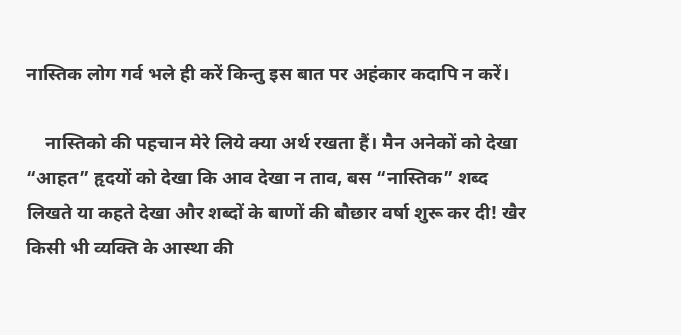नास्तिक लोग गर्व भले ही करें किन्तु इस बात पर अहंकार कदापि न करें।

    नास्तिको की पहचान मेरे लिये क्या अर्थ रखता हैं। मैन अनेकों को देखा “आहत” हृदयों को देखा कि आव देखा न ताव, बस “नास्तिक” शब्द लिखते या कहते देखा और शब्दों के बाणों की बौछार वर्षा शुरू कर दी! खैर किसी भी व्यक्ति के आस्था की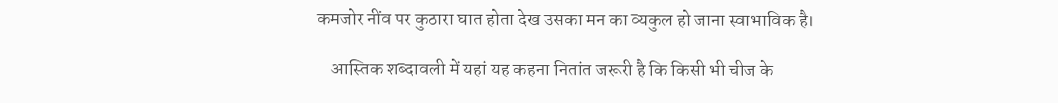कमजोर नींव पर कुठारा घात होता देख उसका मन का व्यकुल हो जाना स्वाभाविक है।

    आस्तिक शब्दावली में यहां यह कहना नितांत जरूरी है कि किसी भी चीज के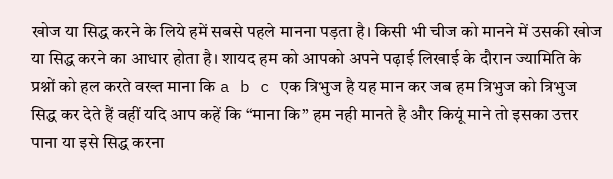खोज या सिद्ध करने के लिये हमें सबसे पहले मानना पड़ता है। किसी भी चीज को मानने में उसकी खोज या सिद्ध करने का आधार होता है। शायद हम को आपको अपने पढ़ाई लिखाई के दौरान ज्यामिति के प्रश्नों को हल करते वख्त माना कि a b c एक त्रिभुज है यह मान कर जब हम त्रिभुज को त्रिभुज सिद्ध कर देते हैं वहीं यदि आप कहें कि “माना कि” हम नही मानते है और कियूं माने तो इसका उत्तर पाना या इसे सिद्ध करना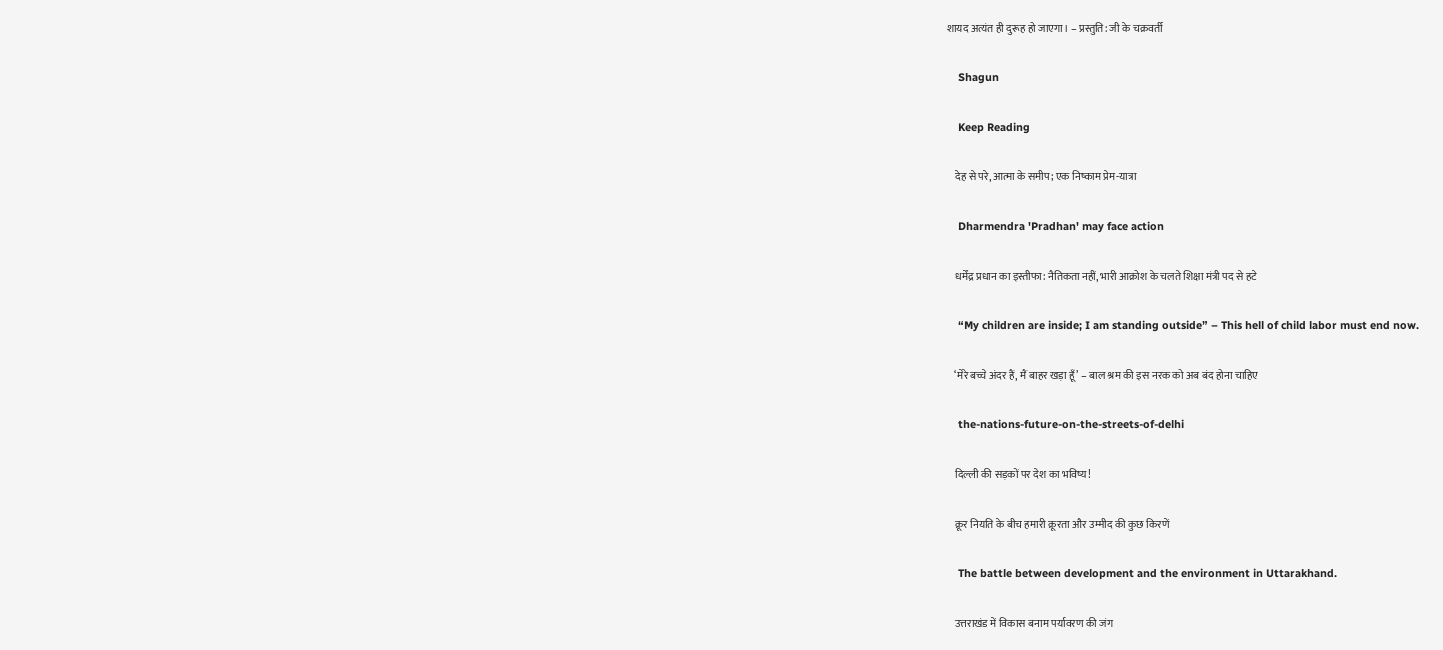शायद अत्यंत ही दुरूह हो जाएगा। – प्रस्तुति: जी के चक्रवर्ती

    Shagun

    Keep Reading

    देह से परे, आत्मा के समीप; एक निष्काम प्रेम-यात्रा

    Dharmendra 'Pradhan' may face action

    धर्मेंद्र प्रधान का इस्तीफा: नैतिकता नहीं, भारी आक्रोश के चलते शिक्षा मंत्री पद से हटे

    “My children are inside; I am standing outside” – This hell of child labor must end now.

    ‘मेरे बच्चे अंदर हैं, मैं बाहर खड़ा हूँ’ – बाल श्रम की इस नरक को अब बंद होना चाहिए

    the-nations-future-on-the-streets-of-delhi

    दिल्ली की सड़कों पर देश का भविष्य!

    क्रूर नियति के बीच हमारी क्रूरता और उम्मीद की कुछ किरणें

    The battle between development and the environment in Uttarakhand.

    उत्तराखंड में विकास बनाम पर्यावरण की जंग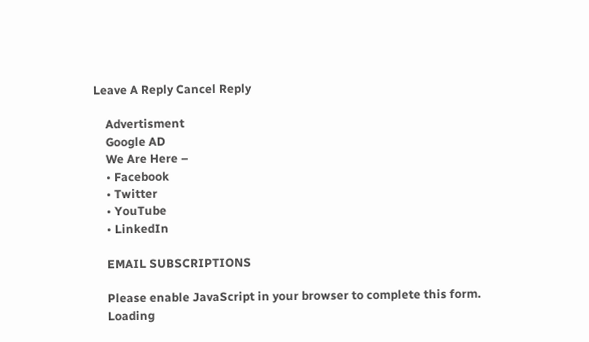Leave A Reply Cancel Reply

    Advertisment
    Google AD
    We Are Here –
    • Facebook
    • Twitter
    • YouTube
    • LinkedIn

    EMAIL SUBSCRIPTIONS

    Please enable JavaScript in your browser to complete this form.
    Loading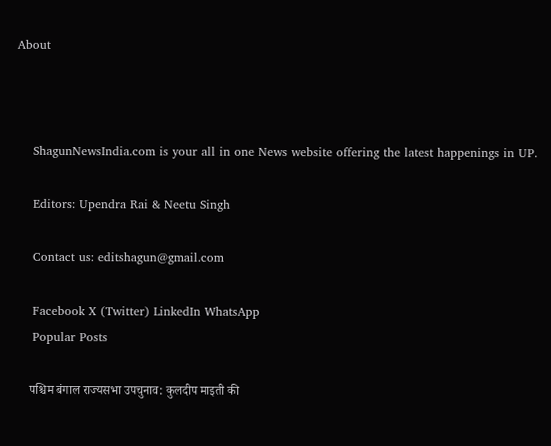About



    ShagunNewsIndia.com is your all in one News website offering the latest happenings in UP.

    Editors: Upendra Rai & Neetu Singh

    Contact us: editshagun@gmail.com

    Facebook X (Twitter) LinkedIn WhatsApp
    Popular Posts

    पश्चिम बंगाल राज्यसभा उपचुनाव: कुलदीप माइती की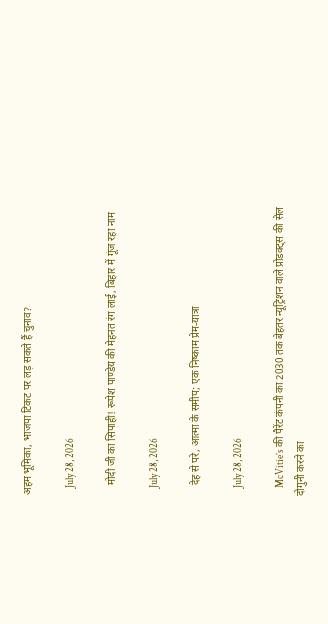अहम भूमिका, भाजपा टिकट पर लड़ सकते हैं चुनाव?

    July 28, 2026

    मोदी जी का सिपाही! रूपेश पाण्डेय की मेहनत रंग लाई, बिहार में गूंज रहा नाम

    July 28, 2026

    देह से परे, आत्मा के समीप; एक निष्काम प्रेम-यात्रा

    July 28, 2026

    McVitie’s की पैरेंट कंपनी का 2030 तक बेहतर न्यूट्रिशन वाले प्रोडक्ट्स की सेल दोगुनी करने का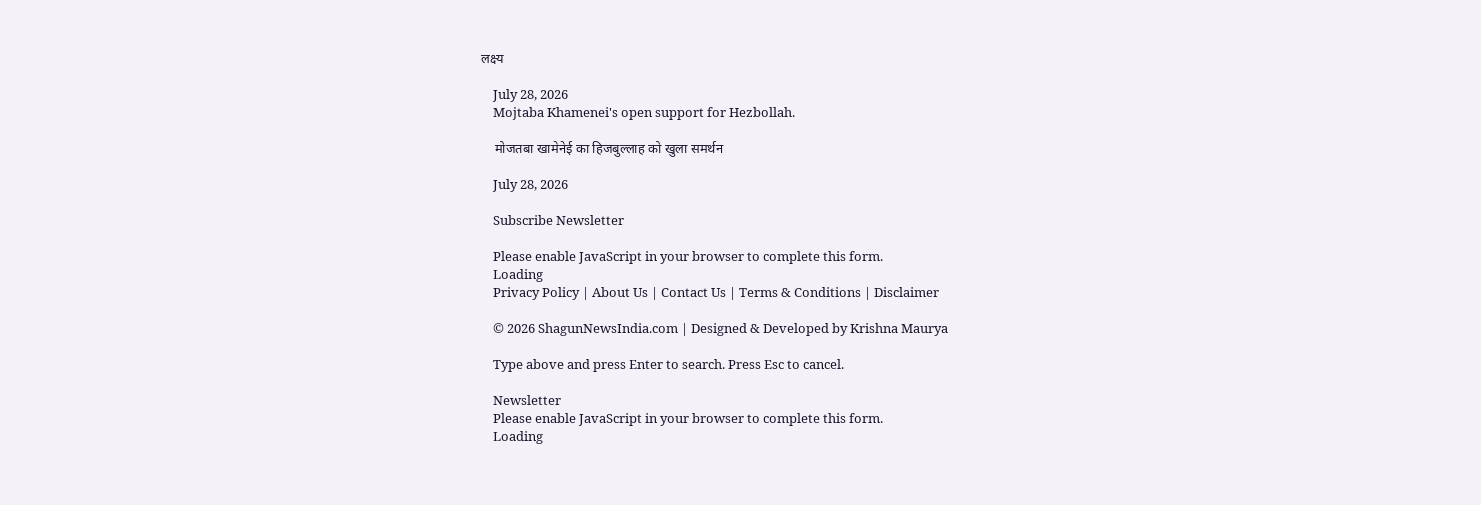लक्ष्य

    July 28, 2026
    Mojtaba Khamenei's open support for Hezbollah.

    मोजतबा खामेनेई का हिजबुल्लाह को खुला समर्थन

    July 28, 2026

    Subscribe Newsletter

    Please enable JavaScript in your browser to complete this form.
    Loading
    Privacy Policy | About Us | Contact Us | Terms & Conditions | Disclaimer

    © 2026 ShagunNewsIndia.com | Designed & Developed by Krishna Maurya

    Type above and press Enter to search. Press Esc to cancel.

    Newsletter
    Please enable JavaScript in your browser to complete this form.
    Loading